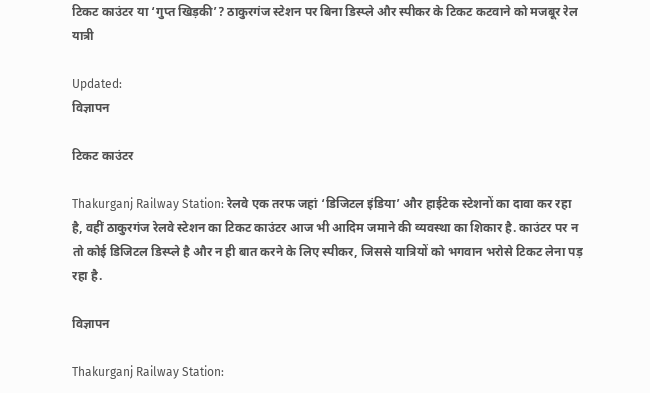टिकट काउंटर या ‘गुप्त खिड़की’? ठाकुरगंज स्टेशन पर बिना डिस्प्ले और स्पीकर के टिकट कटवाने को मजबूर रेल यात्री

Updated:
विज्ञापन

टिकट काउंटर

Thakurganj Railway Station: रेलवे एक तरफ जहां ‘डिजिटल इंडिया’ और हाईटेक स्टेशनों का दावा कर रहा है, वहीं ठाकुरगंज रेलवे स्टेशन का टिकट काउंटर आज भी आदिम जमाने की व्यवस्था का शिकार है. काउंटर पर न तो कोई डिजिटल डिस्प्ले है और न ही बात करने के लिए स्पीकर, जिससे यात्रियों को भगवान भरोसे टिकट लेना पड़ रहा है.

विज्ञापन

Thakurganj Railway Station: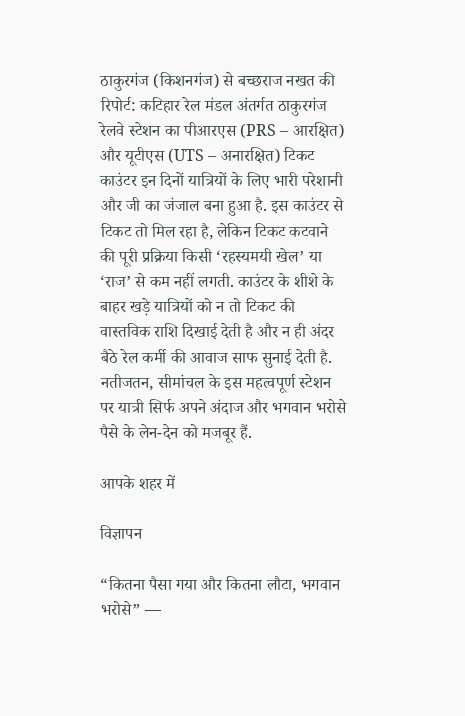ठाकुरगंज (किशनगंज) से बच्छराज नखत की रिपोर्ट: कटिहार रेल मंडल अंतर्गत ठाकुरगंज रेलवे स्टेशन का पीआरएस (PRS – आरक्षित) और यूटीएस (UTS – अनारक्षित) टिकट काउंटर इन दिनों यात्रियों के लिए भारी परेशानी और जी का जंजाल बना हुआ है. इस काउंटर से टिकट तो मिल रहा है, लेकिन टिकट कटवाने की पूरी प्रक्रिया किसी ‘रहस्यमयी खेल’ या ‘राज’ से कम नहीं लगती. काउंटर के शीशे के बाहर खड़े यात्रियों को न तो टिकट की वास्तविक राशि दिखाई देती है और न ही अंदर बैठे रेल कर्मी की आवाज साफ सुनाई देती है. नतीजतन, सीमांचल के इस महत्वपूर्ण स्टेशन पर यात्री सिर्फ अपने अंदाज और भगवान भरोसे पैसे के लेन-देन को मजबूर हैं.

आपके शहर में

विज्ञापन

“कितना पैसा गया और कितना लौटा, भगवान भरोसे” —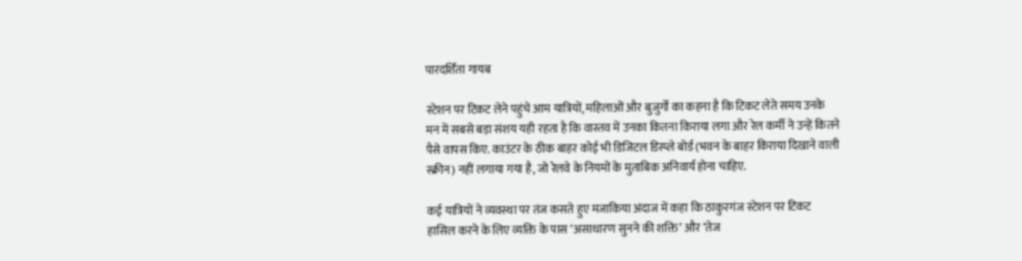पारदर्शिता गायब

स्टेशन पर टिकट लेने पहुंचे आम यात्रियों, महिलाओं और बुजुर्गों का कहना है कि टिकट लेते समय उनके मन में सबसे बड़ा संशय यही रहता है कि वास्तव में उनका कितना किराया लगा और रेल कर्मी ने उन्हें कितने पैसे वापस किए. काउंटर के ठीक बाहर कोई भी डिजिटल डिस्प्ले बोर्ड (भवन के बाहर किराया दिखाने वाली स्क्रीन) नहीं लगाया गया है, जो रेलवे के नियमों के मुताबिक अनिवार्य होना चाहिए.

कई यात्रियों ने व्यवस्था पर तंज कसते हुए मजाकिया अंदाज में कहा कि ठाकुरगंज स्टेशन पर टिकट हासिल करने के लिए व्यक्ति के पास ‘असाधारण सुनने की शक्ति’ और ‘तेज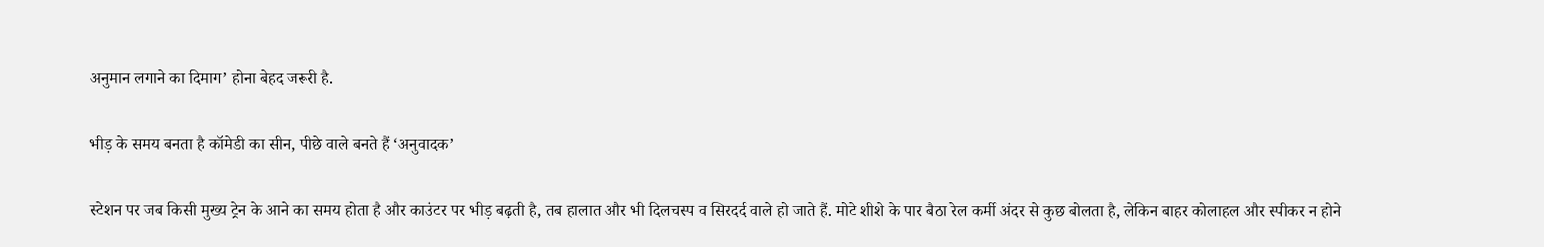अनुमान लगाने का दिमाग’ होना बेहद जरूरी है.

भीड़ के समय बनता है कॉमेडी का सीन, पीछे वाले बनते हैं ‘अनुवादक’

स्टेशन पर जब किसी मुख्य ट्रेन के आने का समय होता है और काउंटर पर भीड़ बढ़ती है, तब हालात और भी दिलचस्प व सिरदर्द वाले हो जाते हैं. मोटे शीशे के पार बैठा रेल कर्मी अंदर से कुछ बोलता है, लेकिन बाहर कोलाहल और स्पीकर न होने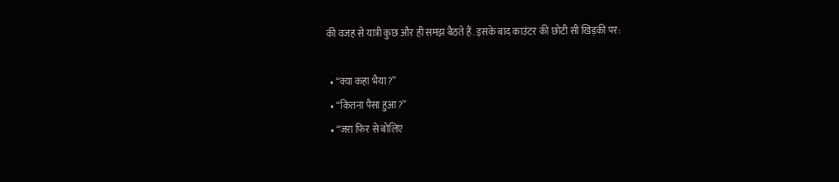की वजह से यात्री कुछ और ही समझ बैठते हैं. इसके बाद काउंटर की छोटी सी खिड़की पर:

  • “क्या कहा भैया?”
  • “कितना पैसा हुआ?”
  • “जरा फिर से बोलिए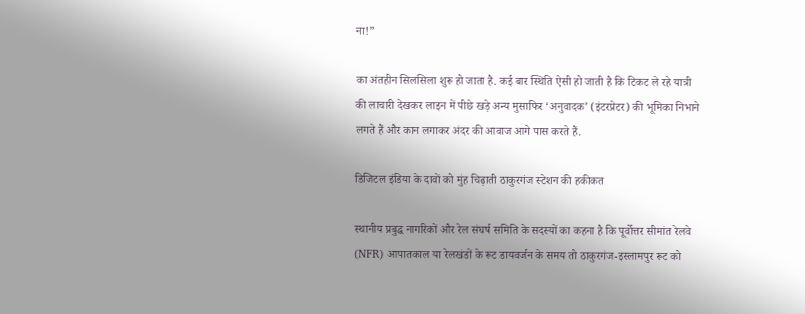ना!”

का अंतहीन सिलसिला शुरू हो जाता है. कई बार स्थिति ऐसी हो जाती है कि टिकट ले रहे यात्री की लाचारी देखकर लाइन में पीछे खड़े अन्य मुसाफिर ‘अनुवादक’ (इंटरप्रेटर) की भूमिका निभाने लगते हैं और कान लगाकर अंदर की आवाज आगे पास करते हैं.

डिजिटल इंडिया के दावों को मुंह चिढ़ाती ठाकुरगंज स्टेशन की हकीकत

स्थानीय प्रबुद्ध नागरिकों और रेल संघर्ष समिति के सदस्यों का कहना है कि पूर्वोत्तर सीमांत रेलवे (NFR) आपातकाल या रेलखंडों के रूट डायवर्जन के समय तो ठाकुरगंज-इस्लामपुर रूट को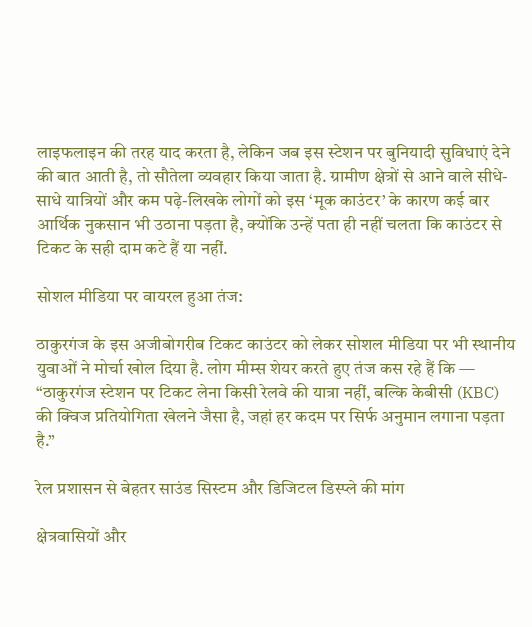लाइफलाइन की तरह याद करता है, लेकिन जब इस स्टेशन पर बुनियादी सुविधाएं देने की बात आती है, तो सौतेला व्यवहार किया जाता है. ग्रामीण क्षेत्रों से आने वाले सीधे-साधे यात्रियों और कम पढ़े-लिखके लोगों को इस ‘मूक काउंटर’ के कारण कई बार आर्थिक नुकसान भी उठाना पड़ता है, क्योंकि उन्हें पता ही नहीं चलता कि काउंटर से टिकट के सही दाम कटे हैं या नहीं.

सोशल मीडिया पर वायरल हुआ तंज:

ठाकुरगंज के इस अजीबोगरीब टिकट काउंटर को लेकर सोशल मीडिया पर भी स्थानीय युवाओं ने मोर्चा खोल दिया है. लोग मीम्स शेयर करते हुए तंज कस रहे हैं कि — “ठाकुरगंज स्टेशन पर टिकट लेना किसी रेलवे की यात्रा नहीं, बल्कि केबीसी (KBC) की क्विज प्रतियोगिता खेलने जैसा है, जहां हर कदम पर सिर्फ अनुमान लगाना पड़ता है.”

रेल प्रशासन से बेहतर साउंड सिस्टम और डिजिटल डिस्प्ले की मांग

क्षेत्रवासियों और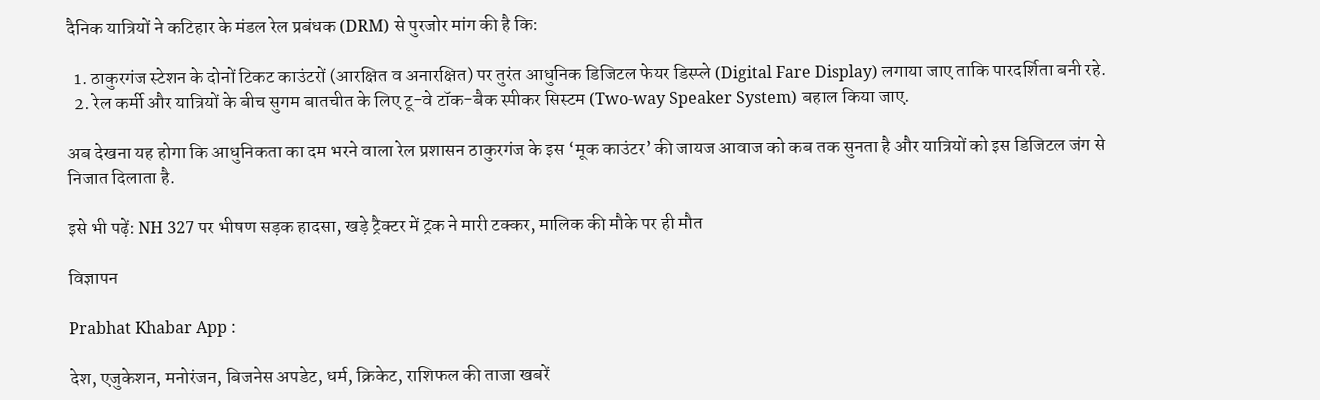दैनिक यात्रियों ने कटिहार के मंडल रेल प्रबंधक (DRM) से पुरजोर मांग की है कि:

  1. ठाकुरगंज स्टेशन के दोनों टिकट काउंटरों (आरक्षित व अनारक्षित) पर तुरंत आधुनिक डिजिटल फेयर डिस्प्ले (Digital Fare Display) लगाया जाए ताकि पारदर्शिता बनी रहे.
  2. रेल कर्मी और यात्रियों के बीच सुगम बातचीत के लिए टू-वे टॉक-बैक स्पीकर सिस्टम (Two-way Speaker System) बहाल किया जाए.

अब देखना यह होगा कि आधुनिकता का दम भरने वाला रेल प्रशासन ठाकुरगंज के इस ‘मूक काउंटर’ की जायज आवाज को कब तक सुनता है और यात्रियों को इस डिजिटल जंग से निजात दिलाता है.

इसे भी पढ़ें: NH 327 पर भीषण सड़क हादसा, खड़े ट्रैक्टर में ट्रक ने मारी टक्कर, मालिक की मौके पर ही मौत

विज्ञापन

Prabhat Khabar App :

देश, एजुकेशन, मनोरंजन, बिजनेस अपडेट, धर्म, क्रिकेट, राशिफल की ताजा खबरें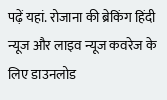पढ़ें यहां. रोजाना की ब्रेकिंग हिंदी न्यूज और लाइव न्यूज कवरेज के लिए डाउनलोड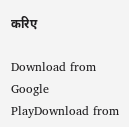करिए

Download from Google PlayDownload from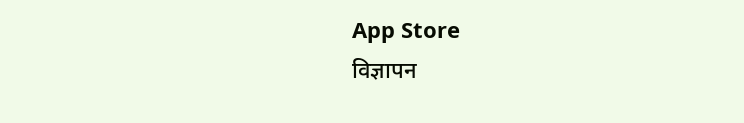App Store
विज्ञापन